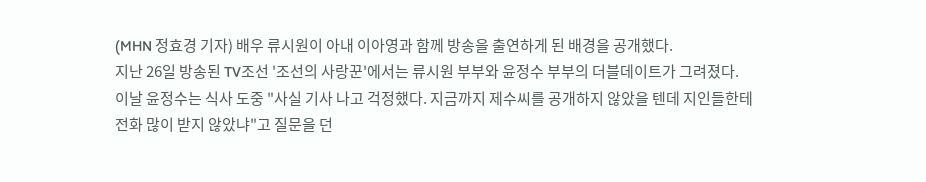(MHN 정효경 기자) 배우 류시원이 아내 이아영과 함께 방송을 출연하게 된 배경을 공개했다.
지난 26일 방송된 TV조선 '조선의 사랑꾼'에서는 류시원 부부와 윤정수 부부의 더블데이트가 그려졌다.
이날 윤정수는 식사 도중 "사실 기사 나고 걱정했다. 지금까지 제수씨를 공개하지 않았을 텐데 지인들한테 전화 많이 받지 않았냐"고 질문을 던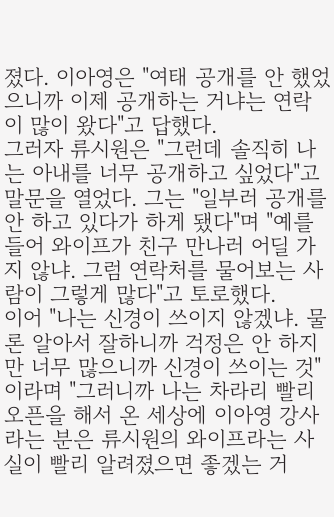졌다. 이아영은 "여태 공개를 안 했었으니까 이제 공개하는 거냐는 연락이 많이 왔다"고 답했다.
그러자 류시원은 "그런데 솔직히 나는 아내를 너무 공개하고 싶었다"고 말문을 열었다. 그는 "일부러 공개를 안 하고 있다가 하게 됐다"며 "예를 들어 와이프가 친구 만나러 어딜 가지 않냐. 그럼 연락처를 물어보는 사람이 그렇게 많다"고 토로했다.
이어 "나는 신경이 쓰이지 않겠냐. 물론 알아서 잘하니까 걱정은 안 하지만 너무 많으니까 신경이 쓰이는 것"이라며 "그러니까 나는 차라리 빨리 오픈을 해서 온 세상에 이아영 강사라는 분은 류시원의 와이프라는 사실이 빨리 알려졌으면 좋겠는 거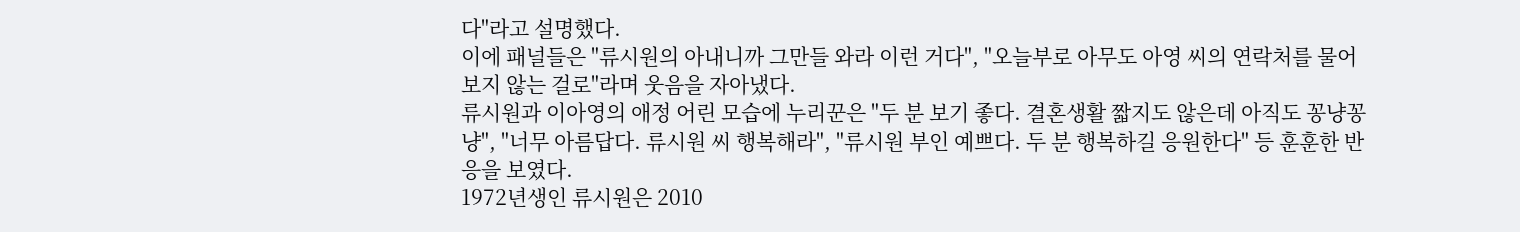다"라고 설명했다.
이에 패널들은 "류시원의 아내니까 그만들 와라 이런 거다", "오늘부로 아무도 아영 씨의 연락처를 물어보지 않는 걸로"라며 웃음을 자아냈다.
류시원과 이아영의 애정 어린 모습에 누리꾼은 "두 분 보기 좋다. 결혼생활 짧지도 않은데 아직도 꽁냥꽁냥", "너무 아름답다. 류시원 씨 행복해라", "류시원 부인 예쁘다. 두 분 행복하길 응원한다" 등 훈훈한 반응을 보였다.
1972년생인 류시원은 2010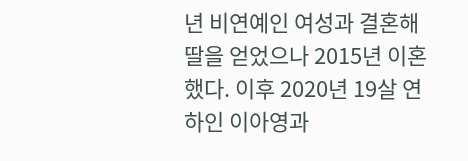년 비연예인 여성과 결혼해 딸을 얻었으나 2015년 이혼했다. 이후 2020년 19살 연하인 이아영과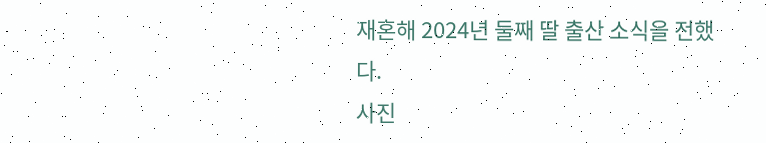재혼해 2024년 둘째 딸 출산 소식을 전했다.
사진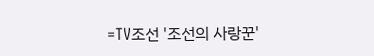=TV조선 '조선의 사랑꾼'